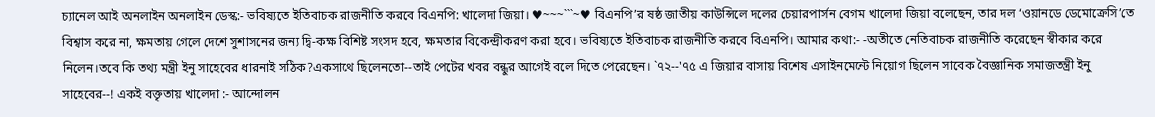চ্যানেল আই অনলাইন অনলাইন ডেস্ক:- ভবিষ্যতে ইতিবাচক রাজনীতি করবে বিএনপি: খালেদা জিয়া। ♥~~~```~♥ বিএনপি’র ষষ্ঠ জাতীয় কাউন্সিলে দলের চেয়ারপার্সন বেগম খালেদা জিয়া বলেছেন, তার দল ‘ওয়ানডে ডেমোক্রেসি’তে বিশ্বাস করে না, ক্ষমতায় গেলে দেশে সুশাসনের জন্য দ্বি-কক্ষ বিশিষ্ট সংসদ হবে, ক্ষমতার বিকেন্দ্রীকরণ করা হবে। ভবিষ্যতে ইতিবাচক রাজনীতি করবে বিএনপি। আমার কথা:- -অতীতে নেতিবাচক রাজনীতি করেছেন স্বীকার করে নিলেন।তবে কি তথ্য মন্ত্রী ইনু সাহেবের ধারনাই সঠিক?একসাথে ছিলেনতো--তাই পেটের খবর বন্ধুর আগেই বলে দিতে পেরেছেন। `৭২--'৭৫ এ জিয়ার বাসায় বিশেষ এসাইনমেন্টে নিয়োগ ছিলেন সাবেক বৈজ্ঞানিক সমাজতন্ত্রী ইনু সাহেবের--! একই বক্তৃতায় খালেদা :- আন্দোলন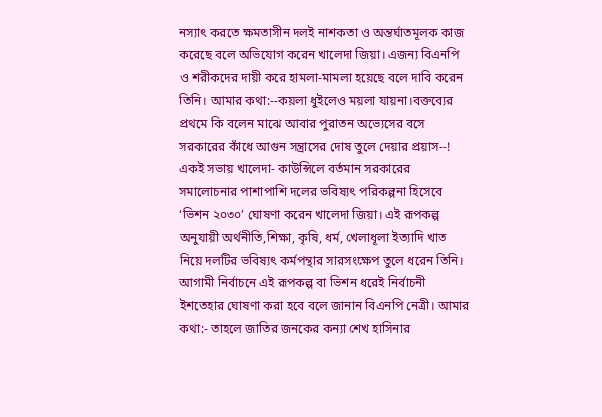নস্যাৎ করতে ক্ষমতাসীন দলই নাশকতা ও অন্তর্ঘাতমূলক কাজ করেছে বলে অভিযোগ করেন খালেদা জিয়া। এজন্য বিএনপি ও শরীকদের দায়ী করে হামলা-মামলা হয়েছে বলে দাবি করেন তিনি। আমার কথা:--কয়লা ধুইলেও ময়লা যায়না।বক্তব্যের প্রথমে কি বলেন মাঝে আবার পুরাতন অভ্যেসের বসে সরকারের কাঁধে আগুন সন্ত্রাসের দোষ তুলে দেয়ার প্রয়াস--! একই সভায় খালেদা- কাউন্সিলে বর্তমান সরকারের সমালোচনার পাশাপাশি দলের ভবিষ্যৎ পরিকল্পনা হিসেবে ‘ভিশন ২০৩০’ ঘোষণা করেন খালেদা জিয়া। এই রূপকল্প অনুযায়ী অর্থনীতি,শিক্ষা, কৃষি, ধর্ম, খেলাধূলা ইত্যাদি খাত নিয়ে দলটির ভবিষ্যৎ কর্মপন্থার সারসংক্ষেপ তুলে ধরেন তিনি। আগামী নির্বাচনে এই রূপকল্প বা ভিশন ধরেই নির্বাচনী ইশতেহার ঘোষণা করা হবে বলে জানান বিএনপি নেত্রী। আমার কথা:- তাহলে জাতির জনকের কন্যা শেখ হাসিনার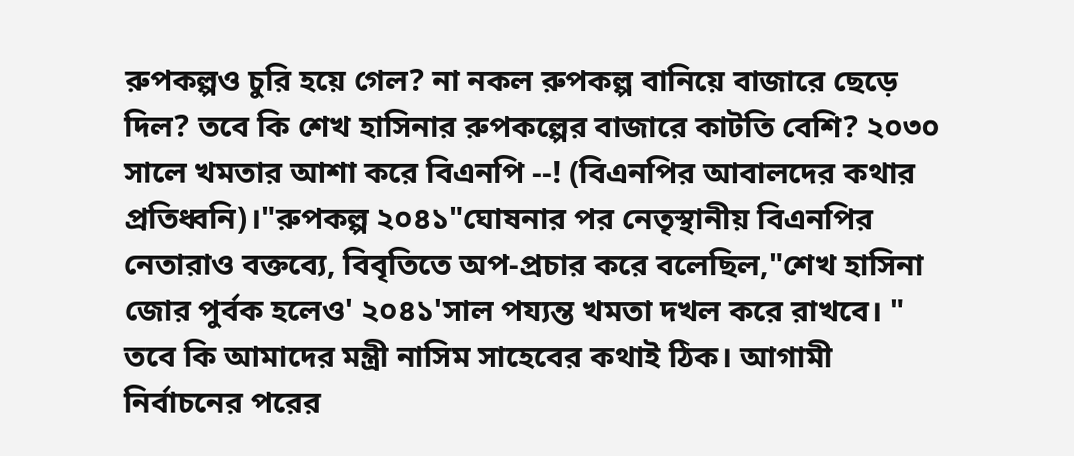রুপকল্পও চুরি হয়ে গেল? না নকল রুপকল্প বানিয়ে বাজারে ছেড়ে দিল? তবে কি শেখ হাসিনার রুপকল্পের বাজারে কাটতি বেশি? ২০৩০ সালে খমতার আশা করে বিএনপি --! (বিএনপির আবালদের কথার প্রতিধ্বনি)।"রুপকল্প ২০৪১"ঘোষনার পর নেতৃস্থানীয় বিএনপির নেতারাও বক্তব্যে, বিবৃতিতে অপ-প্রচার করে বলেছিল,"শেখ হাসিনা জোর পুর্বক হলেও' ২০৪১'সাল পয্যন্ত খমতা দখল করে রাখবে। " তবে কি আমাদের মন্ত্রী নাসিম সাহেবের কথাই ঠিক। আগামী নির্বাচনের পরের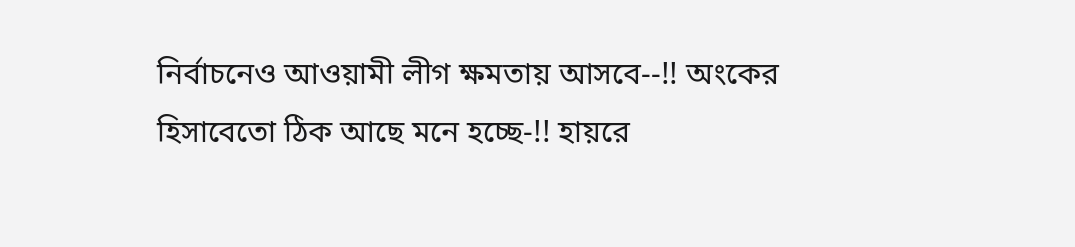নির্বাচনেও আওয়ামী লীগ ক্ষমতায় আসবে--!! অংকের হিসাবেতো ঠিক আছে মনে হচ্ছে-!! হায়রে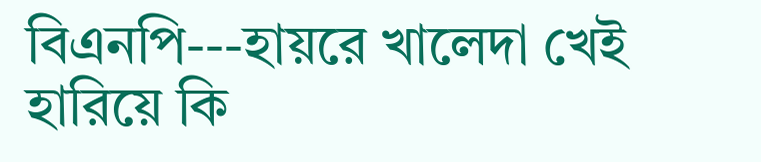বিএনপি---হায়রে খালেদা খেই হারিয়ে কি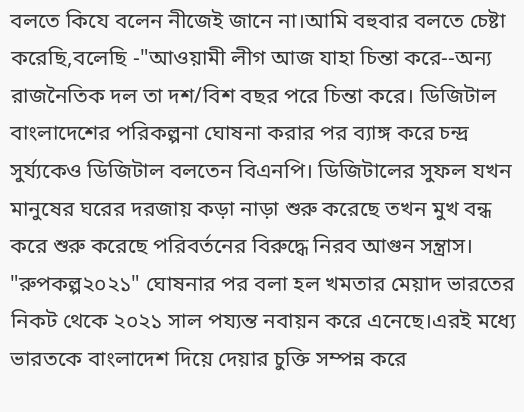বলতে কিযে বলেন নীজেই জানে না।আমি বহুবার বলতে চেষ্টা করেছি,বলেছি -"আওয়ামী লীগ আজ যাহা চিন্তা করে--অন্য রাজনৈতিক দল তা দশ/বিশ বছর পরে চিন্তা করে। ডিজিটাল বাংলাদেশের পরিকল্পনা ঘোষনা করার পর ব্যাঙ্গ করে চন্দ্র সুর্য্যকেও ডিজিটাল বলতেন বিএনপি। ডিজিটালের সুফল যখন মানুষের ঘরের দরজায় কড়া নাড়া শুরু করেছে তখন মুখ বন্ধ করে শুরু করেছে পরিবর্তনের বিরুদ্ধে নিরব আগুন সন্ত্রাস। "রুপকল্প২০২১" ঘোষনার পর বলা হল খমতার মেয়াদ ভারতের নিকট থেকে ২০২১ সাল পয্যন্ত নবায়ন করে এনেছে।এরই মধ্যে ভারতকে বাংলাদেশ দিয়ে দেয়ার চুক্তি সম্পন্ন করে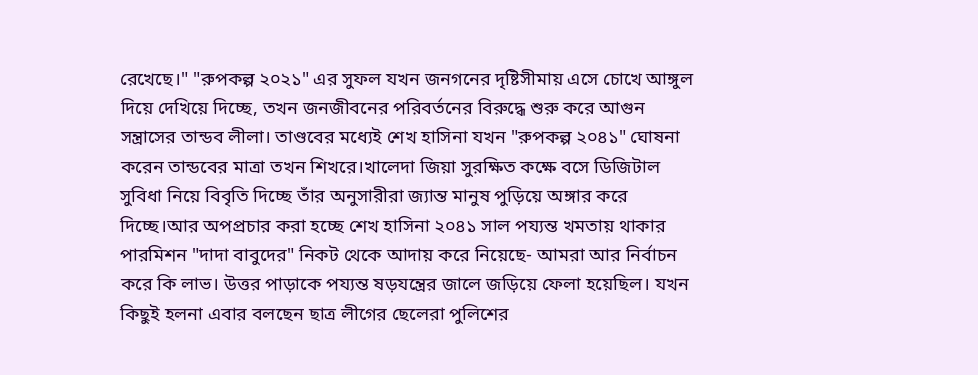রেখেছে।" "রুপকল্প ২০২১" এর সুফল যখন জনগনের দৃষ্টিসীমায় এসে চোখে আঙ্গুল দিয়ে দেখিয়ে দিচ্ছে, তখন জনজীবনের পরিবর্তনের বিরুদ্ধে শুরু করে আগুন সন্ত্রাসের তান্ডব লীলা। তাণ্ডবের মধ্যেই শেখ হাসিনা যখন "রুপকল্প ২০৪১" ঘোষনা করেন তান্ডবের মাত্রা তখন শিখরে।খালেদা জিয়া সুরক্ষিত কক্ষে বসে ডিজিটাল সুবিধা নিয়ে বিবৃতি দিচ্ছে তাঁর অনুসারীরা জ্যান্ত মানুষ পুড়িয়ে অঙ্গার করে দিচ্ছে।আর অপপ্রচার করা হচ্ছে শেখ হাসিনা ২০৪১ সাল পয্যন্ত খমতায় থাকার পারমিশন "দাদা বাবুদের" নিকট থেকে আদায় করে নিয়েছে- আমরা আর নির্বাচন করে কি লাভ। উত্তর পাড়াকে পয্যন্ত ষড়যন্ত্রের জালে জড়িয়ে ফেলা হয়েছিল। যখন কিছুই হলনা এবার বলছেন ছাত্র লীগের ছেলেরা পুলিশের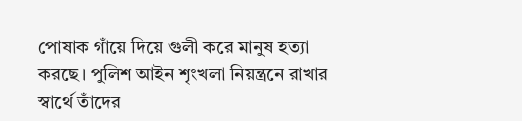পোষাক গাঁয়ে দিয়ে গুলী করে মানুষ হত্যা করছে। পুলিশ আইন শৃংখলা নিয়ন্ত্রনে রাখার স্বার্থে তাঁদের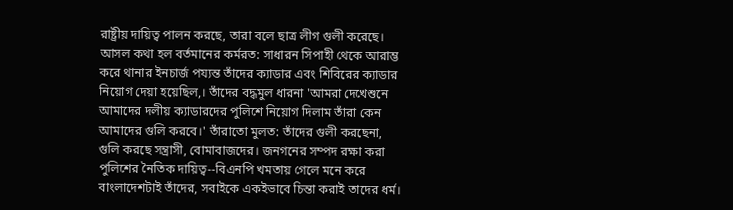রাষ্ট্রীয় দায়িত্ব পালন করছে, তারা বলে ছাত্র লীগ গুলী করেছে। আসল কথা হল বর্তমানের কর্মরত: সাধারন সিপাহী থেকে আরাম্ভ করে থানার ইনচার্জ পয্যন্ত তাঁদের ক্যাডার এবং শিবিরের ক্যাডার নিয়োগ দেয়া হয়েছিল,। তাঁদের বদ্ধমুল ধারনা 'আমরা দেখেশুনে আমাদের দলীয় ক্যাডারদের পুলিশে নিয়োগ দিলাম তাঁরা কেন আমাদের গুলি করবে।' তাঁরাতো মুলত: তাঁদের গুলী করছেনা, গুলি করছে সন্ত্রাসী, বোমাবাজদের। জনগনের সম্পদ রক্ষা করা পুলিশের নৈতিক দায়িত্ব--বিএনপি খমতায় গেলে মনে করে বাংলাদেশটাই তাঁদের, সবাইকে একইভাবে চিন্তা করাই তাদের ধর্ম।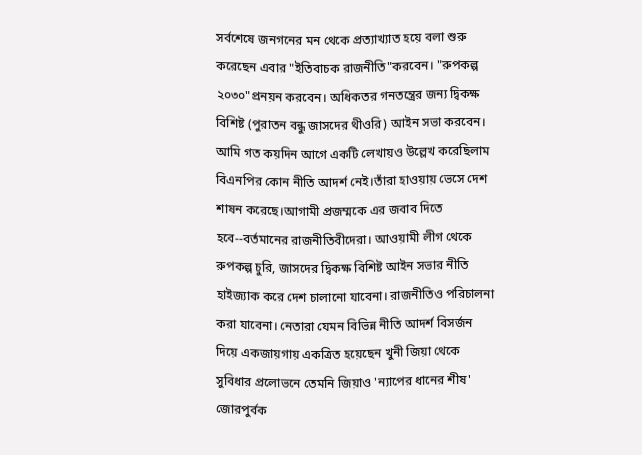সর্বশেষে জনগনের মন থেকে প্রত্যাখ্যাত হয়ে বলা শুরু করেছেন এবার "ইতিবাচক রাজনীতি"করবেন। "রুপকল্প ২০৩০"প্রনয়ন করবেন। অধিকতর গনতন্ত্রের জন্য দ্বিকক্ষ বিশিষ্ট (পুরাতন বন্ধু জাসদের থীওরি) আইন সভা করবেন। আমি গত কয়দিন আগে একটি লেখায়ও উল্লেখ করেছিলাম বিএনপির কোন নীতি আদর্শ নেই।তাঁরা হাওয়ায় ভেসে দেশ শাষন করেছে।আগামী প্রজম্মকে এর জবাব দিতে হবে--বর্তমানের রাজনীতিবীদেরা। আওয়ামী লীগ থেকে রুপকল্প চুরি, জাসদের দ্বিকক্ষ বিশিষ্ট আইন সভার নীতি হাইজ্যাক করে দেশ চালানো যাবেনা। রাজনীতিও পরিচালনা করা যাবেনা। নেতারা যেমন বিভিন্ন নীতি আদর্শ বিসর্জন দিয়ে একজায়গায় একত্রিত হয়েছেন খুনী জিয়া থেকে সুবিধার প্রলোভনে তেমনি জিয়াও 'ন্যাপের ধানের শীষ' জোরপুর্বক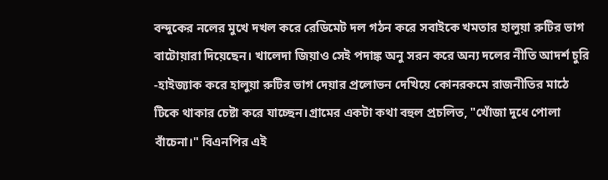বন্দুকের নলের মুখে দখল করে রেডিমেট দল গঠন করে সবাইকে খমতার হালুয়া রুটির ভাগ বাটোয়ারা দিয়েছেন। খালেদা জিয়াও সেই পদাঙ্ক অনু সরন করে অন্য দলের নীতি আদর্শ চুরি -হাইজ্যাক করে হালুয়া রুটির ভাগ দেয়ার প্রলোভন দেখিয়ে কোনরকমে রাজনীতির মাঠে টিকে থাকার চেষ্টা করে যাচ্ছেন।গ্রামের একটা কথা বহুল প্রচলিত, "খোঁজা দুধে পোলা বাঁচেনা।" বিএনপির এই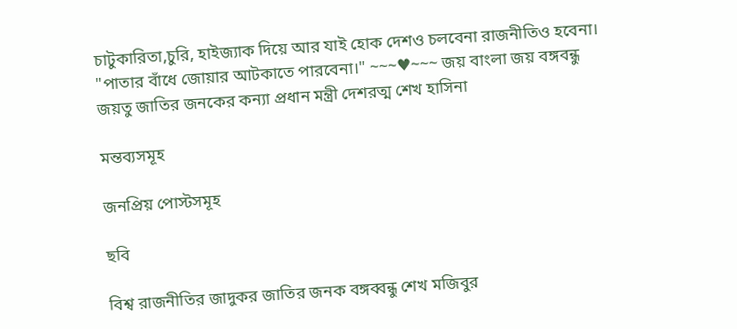চাটুকারিতা,চুরি, হাইজ্যাক দিয়ে আর যাই হোক দেশও চলবেনা রাজনীতিও হবেনা। "পাতার বাঁধে জোয়ার আটকাতে পারবেনা।" ~~~♥~~~ জয় বাংলা জয় বঙ্গবন্ধু জয়তু জাতির জনকের কন্যা প্রধান মন্ত্রী দেশরত্ম শেখ হাসিনা

মন্তব্যসমূহ

জনপ্রিয় পোস্টসমূহ

ছবি

বিশ্ব রাজনীতির জাদুকর জাতির জনক বঙ্গব্বন্ধু শেখ মজিবুর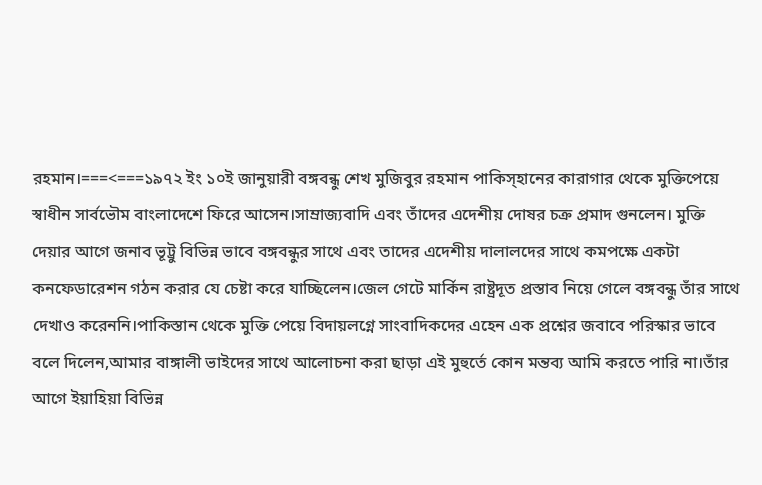রহমান।===<===১৯৭২ ইং ১০ই জানুয়ারী বঙ্গবন্ধু শেখ মুজিবুর রহমান পাকিস্হানের কারাগার থেকে মুক্তিপেয়ে স্বাধীন সার্বভৌম বাংলাদেশে ফিরে আসেন।সাম্রাজ্যবাদি এবং তাঁদের এদেশীয় দোষর চক্র প্রমাদ গুনলেন। মুক্তি দেয়ার আগে জনাব ভূট্রু বিভিন্ন ভাবে বঙ্গবন্ধুর সাথে এবং তাদের এদেশীয় দালালদের সাথে কমপক্ষে একটা কনফেডারেশন গঠন করার যে চেষ্টা করে যাচ্ছিলেন।জেল গেটে মার্কিন রাষ্ট্রদূত প্রস্তাব নিয়ে গেলে বঙ্গবন্ধু তাঁর সাথে দেখাও করেননি।পাকিস্তান থেকে মুক্তি পেয়ে বিদায়লগ্নে সাংবাদিকদের এহেন এক প্রশ্নের জবাবে পরিস্কার ভাবে বলে দিলেন,আমার বাঙ্গালী ভাইদের সাথে আলোচনা করা ছাড়া এই মুহুর্তে কোন মন্তব্য আমি করতে পারি না।তাঁর আগে ইয়াহিয়া বিভিন্ন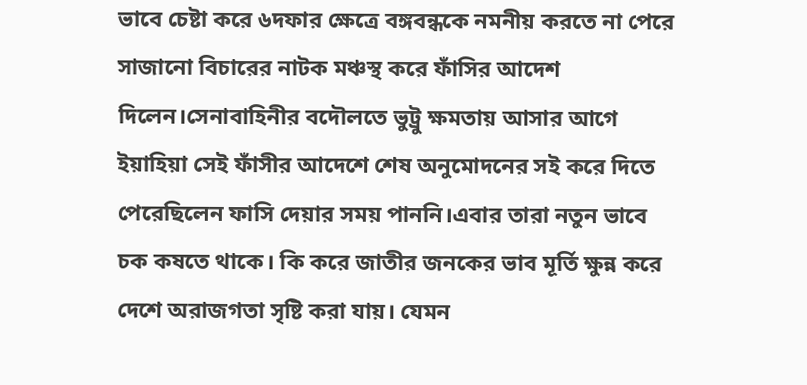ভাবে চেষ্টা করে ৬দফার ক্ষেত্রে বঙ্গবন্ধকে নমনীয় করতে না পেরে সাজানো বিচারের নাটক মঞ্চস্থ করে ফাঁসির আদেশ দিলেন।সেনাবাহিনীর বদৌলতে ভুট্রু ক্ষমতায় আসার আগে ইয়াহিয়া সেই ফাঁসীর আদেশে শেষ অনুমোদনের সই করে দিতে পেরেছিলেন ফাসি দেয়ার সময় পাননি।এবার তারা নতুন ভাবে চক কষতে থাকে। কি করে জাতীর জনকের ভাব মূর্তি ক্ষুন্ন করে দেশে অরাজগতা সৃষ্টি করা যায়। যেমন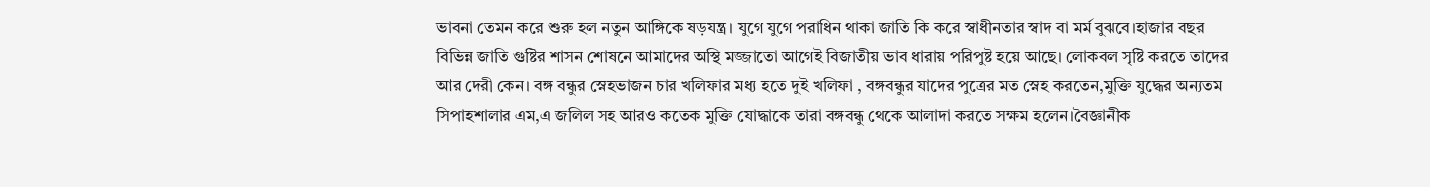ভাবনা তেমন করে শুরু হল নতুন আঙ্গিকে ষড়যন্ত্র। যুগে যুগে পরাধিন থাকা জাতি কি করে স্বাধীনতার স্বাদ বা মর্ম বুঝবে।হাজার বছর বিভিন্ন জাতি গুষ্টির শাসন শোষনে আমাদের অস্থি মজ্জাতো আগেই বিজাতীয় ভাব ধারায় পরিপুষ্ট হয়ে আছে। লোকবল সৃষ্টি করতে তাদের আর দেরী কেন। বঙ্গ বন্ধুর স্নেহভাজন চার খলিফার মধ্য হতে দুই খলিফা , বঙ্গবন্ধুর যাদের পুত্রের মত স্নেহ করতেন,মুক্তি যুদ্ধের অন্যতম সিপাহশালার এম,এ জলিল সহ আরও কতেক মুক্তি যোদ্ধাকে তারা বঙ্গবন্ধু থেকে আলাদা করতে সক্ষম হলেন।বৈজ্ঞানীক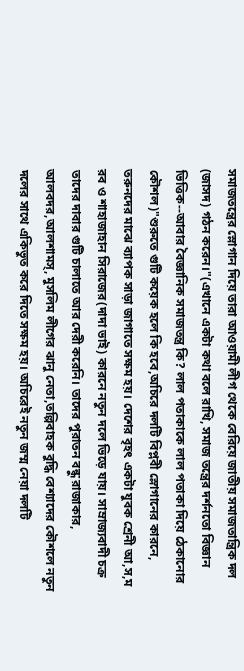সমাজতন্ত্রের স্লোগান দিয়ে তারা আওয়ামী লীগ থেকে বেরিয়ে জাতীয় সমাজতান্ত্রিক দল (জাসদ) গঠন করেন।"(এখানে একটা কথা বলে রাখি, সমাজ তন্ত্রের দর্শনতো বিজ্ঞান ভিত্তিক--আবার বৈজ্ঞানিক সমাজতন্ত্র কি? লাল পতাকাকে লাল পতাকা দিয়ে ঠেকানোর কৌশল)"শুরুতে গুটি কয়েক হলে কি হবে,অচিরে দলটি বিপ্লবী স্লোগানের কারনে, তরুনদের মাঝে ব্যাপক সাড়া জাগাতে সক্ষম হয়। দেশের বৃহৎ একটা যুবক শ্রেনী আ,স,ম রব ও শাহাজাহান সিরাজের(দাদা ভাই) কারনে নতুন দলে ভিড়ে যায়। সাম্রাজ্যবাদী চক্র তাদের দাবার গুটি চালাতে আর দেরী করেনি। তাদের পুরাতন বন্ধু রাজাকার, আলবদর,আলশামস্, মুসলিম লীগের ঝানু নেতা,তল্পিবাহক বুদ্ধি বেশ্যাদের কৌশলে নতুন দলের সাথে একিভুত করে দিতে সক্ষম হয়। অচিরেই নতুন জম্ম নেয়া দলটি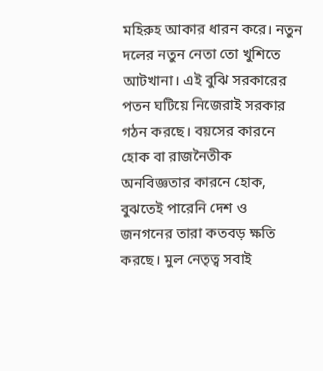মহিরুহ আকার ধারন করে। নতুন দলের নতুন নেতা তো খুশিতে আটখানা। এই বুঝি সরকারের পতন ঘটিয়ে নিজেরাই সরকার গঠন করছে। বয়সের কারনে হোক বা রাজনৈতীক অনবিজ্ঞতার কারনে হোক, বুঝতেই পারেনি দেশ ও জনগনের তারা কতবড় ক্ষতি করছে। মুল নেতৃত্ব সবাই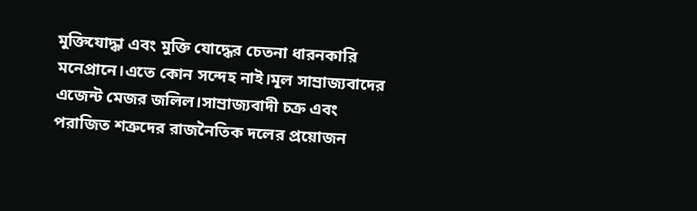মুক্তিযোদ্ধা এবং মুক্তি যোদ্ধের চেতনা ধারনকারি মনেপ্রানে।এতে কোন সন্দেহ নাই।মূল সাম্রাজ্যবাদের এজেন্ট মেজর জলিল।সাম্রাজ্যবাদী চক্র এবং পরাজিত শত্রুদের রাজনৈতিক দলের প্রয়োজন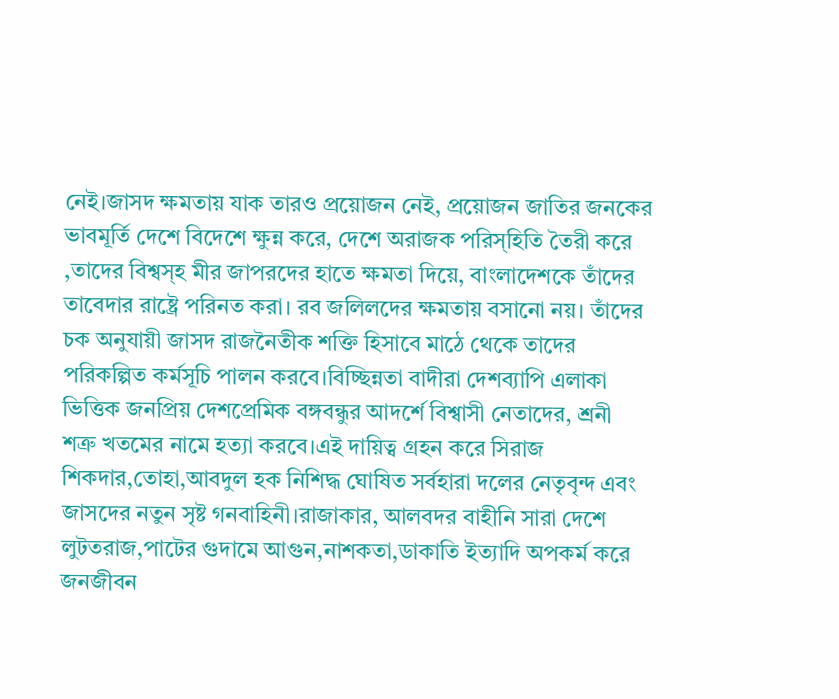নেই।জাসদ ক্ষমতায় যাক তারও প্রয়োজন নেই, প্রয়োজন জাতির জনকের ভাবমূর্তি দেশে বিদেশে ক্ষুন্ন করে, দেশে অরাজক পরিস্হিতি তৈরী করে ,তাদের বিশ্বস্হ মীর জাপরদের হাতে ক্ষমতা দিয়ে, বাংলাদেশকে তাঁদের তাবেদার রাষ্ট্রে পরিনত করা। রব জলিলদের ক্ষমতায় বসানো নয়। তাঁদের চক অনুযায়ী জাসদ রাজনৈতীক শক্তি হিসাবে মাঠে থেকে তাদের পরিকল্পিত কর্মসূচি পালন করবে।বিচ্ছিন্নতা বাদীরা দেশব্যাপি এলাকা ভিত্তিক জনপ্রিয় দেশপ্রেমিক বঙ্গবন্ধুর আদর্শে বিশ্বাসী নেতাদের, শ্রনী শত্রু খতমের নামে হত্যা করবে।এই দায়িত্ব গ্রহন করে সিরাজ শিকদার,তোহা,আবদুল হক নিশিদ্ধ ঘোষিত সর্বহারা দলের নেতৃবৃন্দ এবং জাসদের নতুন সৃষ্ট গনবাহিনী।রাজাকার, আলবদর বাহীনি সারা দেশে লুটতরাজ,পাটের গুদামে আগুন,নাশকতা,ডাকাতি ইত্যাদি অপকর্ম করে জনজীবন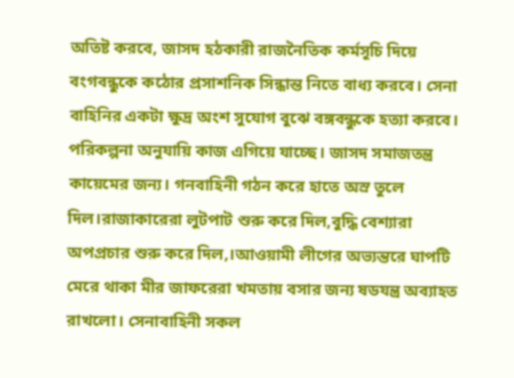অতিষ্ট করবে, জাসদ হঠকারী রাজনৈতিক কর্মসূচি দিয়ে বংগবন্ধুকে কঠোর প্রসাশনিক সিন্ধান্ত নিতে বাধ্য করবে। সেনা বাহিনির একটা ক্ষুদ্র অংশ সুযোগ বুঝে বঙ্গবন্ধুকে হত্যা করবে। পরিকল্পনা অনুযায়ি কাজ এগিয়ে যাচ্ছে। জাসদ সমাজতন্ত্র কায়েমের জন্য। গনবাহিনী গঠন করে হাতে অস্র তুলে দিল।রাজাকারেরা লুটপাট শুরু করে দিল,বুদ্ধি বেশ্যারা অপপ্রচার শুরু করে দিল,।আওয়ামী লীগের অভ্যন্তরে ঘাপটি মেরে থাকা মীর জাফরেরা খমতায় বসার জন্য ষডযন্ত্র অব্যাহত রাখলো। সেনাবাহিনী সকল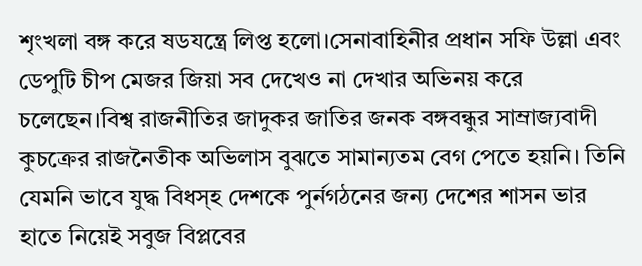শৃংখলা বঙ্গ করে ষডযন্ত্রে লিপ্ত হলো।সেনাবাহিনীর প্রধান সফি উল্লা এবং ডেপুটি চীপ মেজর জিয়া সব দেখেও না দেখার অভিনয় করে চলেছেন।বিশ্ব রাজনীতির জাদুকর জাতির জনক বঙ্গবন্ধুর সাম্রাজ্যবাদী কুচক্রের রাজনৈতীক অভিলাস বুঝতে সামান্যতম বেগ পেতে হয়নি। তিনি যেমনি ভাবে যুদ্ধ বিধস্হ দেশকে পুর্নগঠনের জন্য দেশের শাসন ভার হাতে নিয়েই সবুজ বিপ্লবের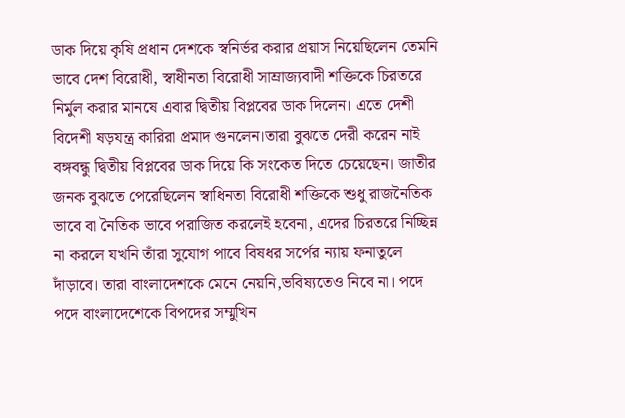ডাক দিয়ে কৃষি প্রধান দেশকে স্বনির্ভর করার প্রয়াস নিয়েছিলেন তেমনি ভাবে দেশ বিরোধী, স্বাধীনতা বিরোধী সাম্রাজ্যবাদী শক্তিকে চিরতরে নির্মুল করার মানষে এবার দ্বিতীয় বিপ্লবের ডাক দিলেন। এতে দেশী বিদেশী ষড়যন্ত্র কারিরা প্রমাদ গুনলেন।তারা বুঝতে দেরী করেন নাই বঙ্গবন্ধু দ্বিতীয় বিপ্লবের ডাক দিয়ে কি সংকেত দিতে চেয়েছেন। জাতীর জনক বুঝতে পেরেছিলেন স্বাধিনতা বিরোধী শক্তিকে শুধু রাজনৈতিক ভাবে বা নৈতিক ভাবে পরাজিত করলেই হবেনা, এদের চিরতরে নিচ্ছিন্ন না করলে যখনি তাঁরা সুযোগ পাবে বিষধর সর্পের ন্যায় ফনাতুলে দাঁড়াবে। তারা বাংলাদেশকে মেনে নেয়নি,ভবিষ্যতেও নিবে না। পদে পদে বাংলাদেশেকে বিপদের সম্মুখিন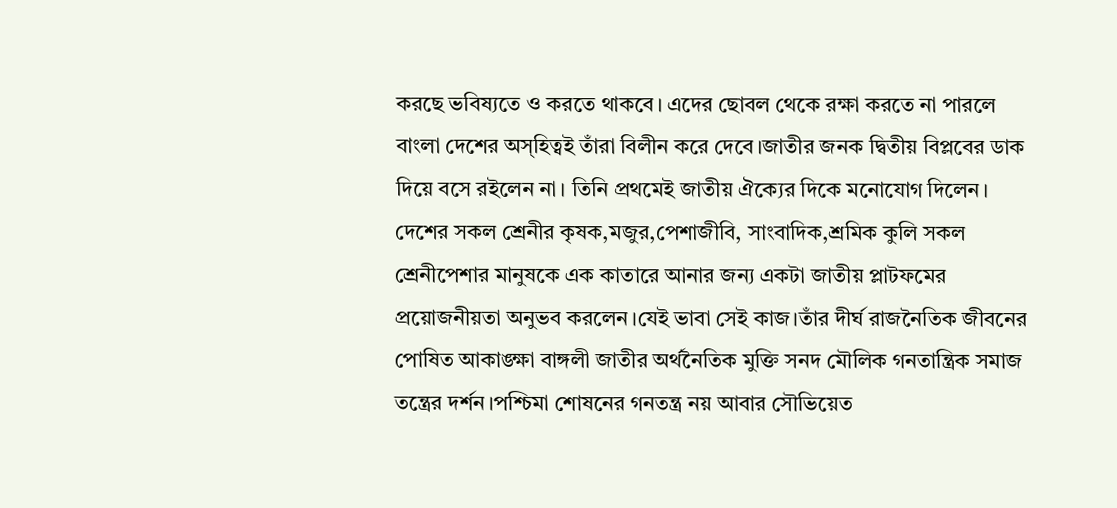করছে ভবিষ্যতে ও করতে থাকবে। এদের ছোবল থেকে রক্ষা করতে না পারলে বাংলা দেশের অস্হিত্বই তাঁরা বিলীন করে দেবে।জাতীর জনক দ্বিতীয় বিপ্লবের ডাক দিয়ে বসে রইলেন না। তিনি প্রথমেই জাতীয় ঐক্যের দিকে মনোযোগ দিলেন। দেশের সকল শ্রেনীর কৃষক,মজুর,পেশাজীবি, সাংবাদিক,শ্রমিক কুলি সকল শ্রেনীপেশার মানুষকে এক কাতারে আনার জন্য একটা জাতীয় প্লাটফমের প্রয়োজনীয়তা অনুভব করলেন।যেই ভাবা সেই কাজ।তাঁর দীর্ঘ রাজনৈতিক জীবনের পোষিত আকাঙ্ক্ষা বাঙ্গলী জাতীর অর্থনৈতিক মুক্তি সনদ মৌলিক গনতান্ত্রিক সমাজ তন্ত্রের দর্শন।পশ্চিমা শোষনের গনতন্ত্র নয় আবার সৌভিয়েত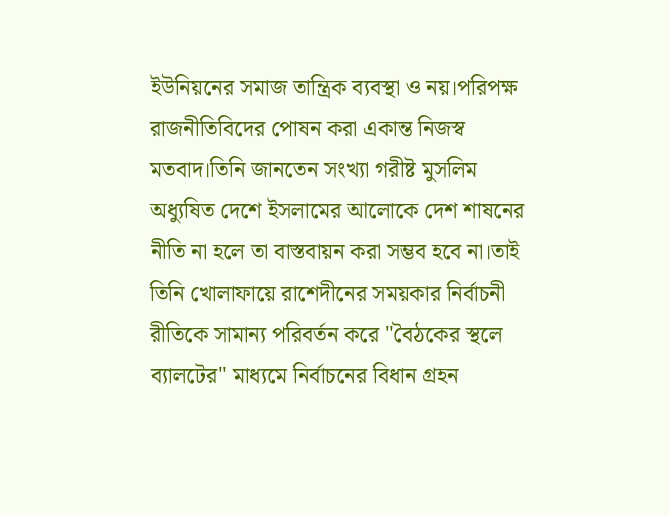ইউনিয়নের সমাজ তান্ত্রিক ব্যবস্থা ও নয়।পরিপক্ষ রাজনীতিবিদের পোষন করা একান্ত নিজস্ব মতবাদ।তিনি জানতেন সংখ্যা গরীষ্ট মুসলিম অধ্যুষিত দেশে ইসলামের আলোকে দেশ শাষনের নীতি না হলে তা বাস্তবায়ন করা সম্ভব হবে না।তাই তিনি খোলাফায়ে রাশেদীনের সময়কার নির্বাচনী রীতিকে সামান্য পরিবর্তন করে "বৈঠকের স্থলে ব্যালটের" মাধ্যমে নির্বাচনের বিধান গ্রহন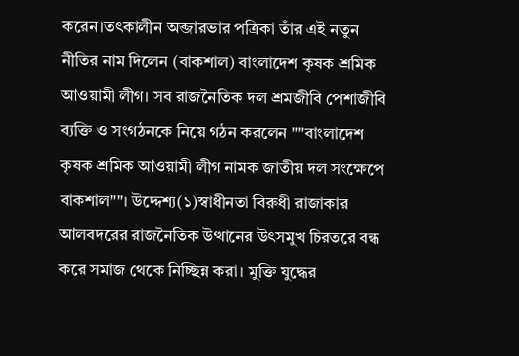করেন।তৎকালীন অব্জারভার পত্রিকা তাঁর এই নতুন নীতির নাম দিলেন (বাকশাল) বাংলাদেশ কৃষক শ্রমিক আওয়ামী লীগ। সব রাজনৈতিক দল শ্রমজীবি পেশাজীবি ব্যক্তি ও সংগঠনকে নিয়ে গঠন করলেন ""বাংলাদেশ কৃষক শ্রমিক আওয়ামী লীগ নামক জাতীয় দল সংক্ষেপে বাকশাল""। উদ্দেশ্য(১)স্বাধীনতা বিরুধী রাজাকার আলবদরের রাজনৈতিক উত্থানের উৎসমুখ চিরতরে বন্ধ করে সমাজ থেকে নিচ্ছিন্ন করা। মুক্তি যুদ্ধের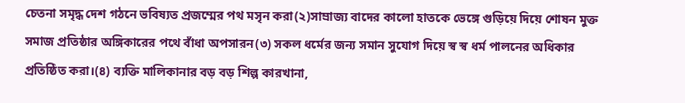চেতনা সমৃদ্ধ দেশ গঠনে ভবিষ্যত প্রজম্মের পথ মসৃন করা(২)সাম্রাজ্য বাদের কালো হাতকে ভেঙ্গে গুড়িয়ে দিয়ে শোষন মুক্ত সমাজ প্রতিষ্ঠার অঙ্গিকারের পথে বাঁধা অপসারন(৩) সকল ধর্মের জন্য সমান সুযোগ দিয়ে স্ব স্ব ধর্ম পালনের অধিকার প্রতিষ্ঠিত করা।(৪) ব্যক্তি মালিকানার বড় বড় শিল্প কারখানা,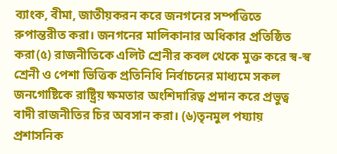ব্যাংক, বীমা, জাতীয়করন করে জনগনের সম্পত্তিতে রুপান্তরীত করা। জনগনের মালিকানার অধিকার প্রতিষ্ঠিত করা(৫) রাজনীতিকে এলিট শ্রেনীর কবল থেকে মুক্ত করে স্ব-স্ব শ্রেনী ও পেশা ভিত্তিক প্রতিনিধি নির্বাচনের মাধ্যমে সকল জনগোষ্টিকে রাষ্ট্রিয় ক্ষমতার অংশিদারিত্ব প্রদান করে প্রভুত্ব বাদী রাজনীতির চির অবসান করা। (৬)তৃনমুল পয্যায় প্রশাসনিক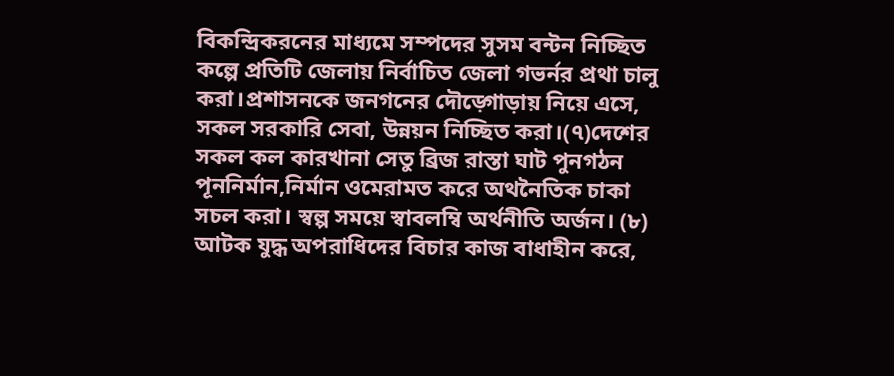বিকন্দ্রিকরনের মাধ্যমে সম্পদের সুসম বন্টন নিচ্ছিত কল্পে প্রতিটি জেলায় নির্বাচিত জেলা গভর্নর প্রথা চালু করা।প্রশাসনকে জনগনের দৌড়্গোড়ায় নিয়ে এসে, সকল সরকারি সেবা, উন্নয়ন নিচ্ছিত করা।(৭)দেশের সকল কল কারখানা সেতু ব্রিজ রাস্তা ঘাট পুনগঠন পূননির্মান,নির্মান ওমেরামত করে অথনৈতিক চাকা সচল করা। স্বল্প সময়ে স্বাবলম্বি অর্থনীতি অর্জন। (৮) আটক যুদ্ধ অপরাধিদের বিচার কাজ বাধাহীন করে,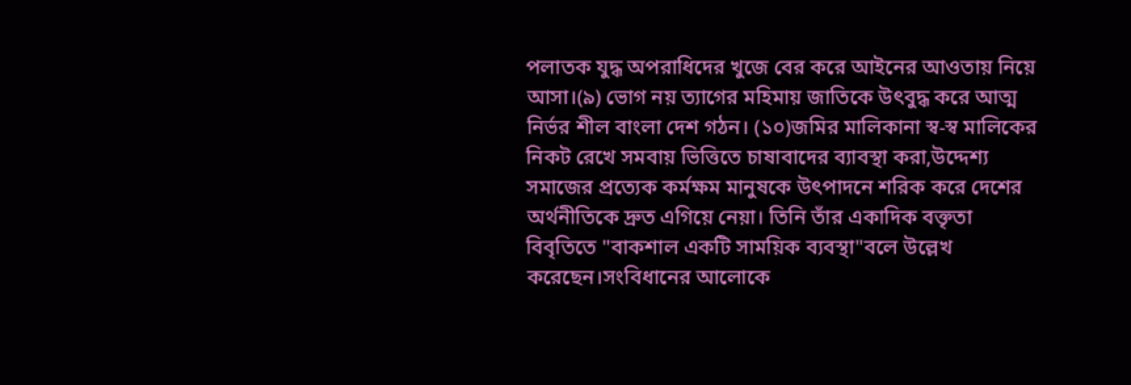পলাতক যুদ্ধ অপরাধিদের খুজে বের করে আইনের আওতায় নিয়ে আসা।(৯) ভোগ নয় ত্যাগের মহিমায় জাতিকে উৎবুদ্ধ করে আত্ম নির্ভর শীল বাংলা দেশ গঠন। (১০)জমির মালিকানা স্ব-স্ব মালিকের নিকট রেখে সমবায় ভিত্তিতে চাষাবাদের ব্যাবস্থা করা,উদ্দেশ্য সমাজের প্রত্যেক কর্মক্ষম মানুষকে উৎপাদনে শরিক করে দেশের অর্থনীতিকে দ্রুত এগিয়ে নেয়া। তিনি তাঁর একাদিক বক্তৃতা বিবৃতিতে "বাকশাল একটি সাময়িক ব্যবস্থা"বলে উল্লেখ করেছেন।সংবিধানের আলোকে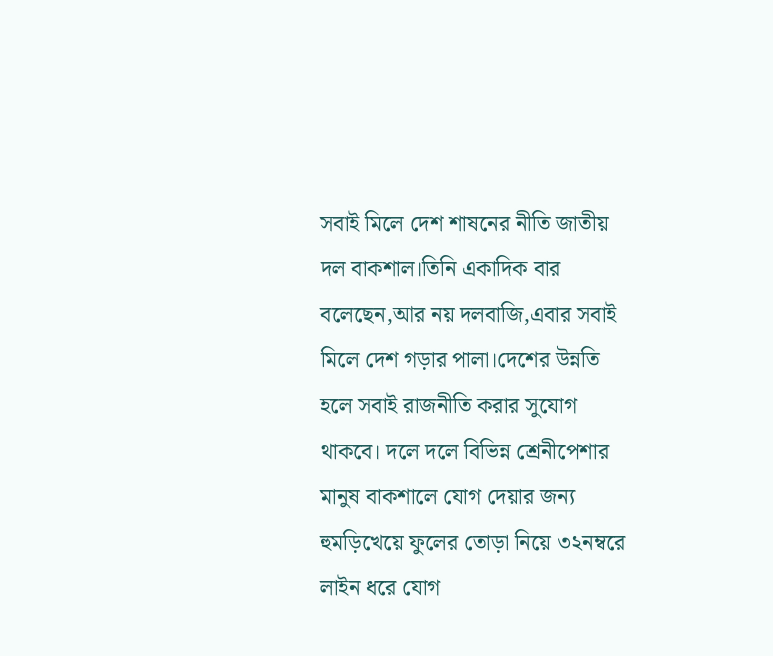সবাই মিলে দেশ শাষনের নীতি জাতীয় দল বাকশাল।তিনি একাদিক বার বলেছেন,আর নয় দলবাজি,এবার সবাই মিলে দেশ গড়ার পালা।দেশের উন্নতি হলে সবাই রাজনীতি করার সুযোগ থাকবে। দলে দলে বিভিন্ন শ্রেনীপেশার মানুষ বাকশালে যোগ দেয়ার জন্য হুমড়িখেয়ে ফুলের তোড়া নিয়ে ৩২নম্বরে লাইন ধরে যোগ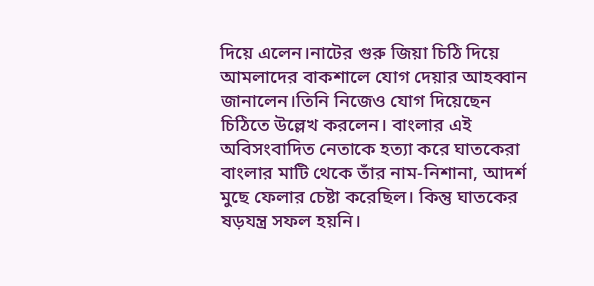দিয়ে এলেন।নাটের গুরু জিয়া চিঠি দিয়ে আমলাদের বাকশালে যোগ দেয়ার আহব্বান জানালেন।তিনি নিজেও যোগ দিয়েছেন চিঠিতে উল্লেখ করলেন। বাংলার এই অবিসংবাদিত নেতাকে হত্যা করে ঘাতকেরা বাংলার মাটি থেকে তাঁর নাম-নিশানা, আদর্শ মুছে ফেলার চেষ্টা করেছিল। কিন্তু ঘাতকের ষড়যন্ত্র সফল হয়নি।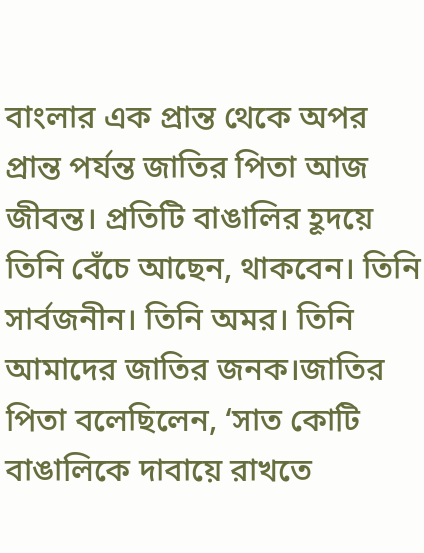বাংলার এক প্রান্ত থেকে অপর প্রান্ত পর্যন্ত জাতির পিতা আজ জীবন্ত। প্রতিটি বাঙালির হূদয়ে তিনি বেঁচে আছেন, থাকবেন। তিনি সার্বজনীন। তিনি অমর। তিনি আমাদের জাতির জনক।জাতির পিতা বলেছিলেন, ‘সাত কোটি বাঙালিকে দাবায়ে রাখতে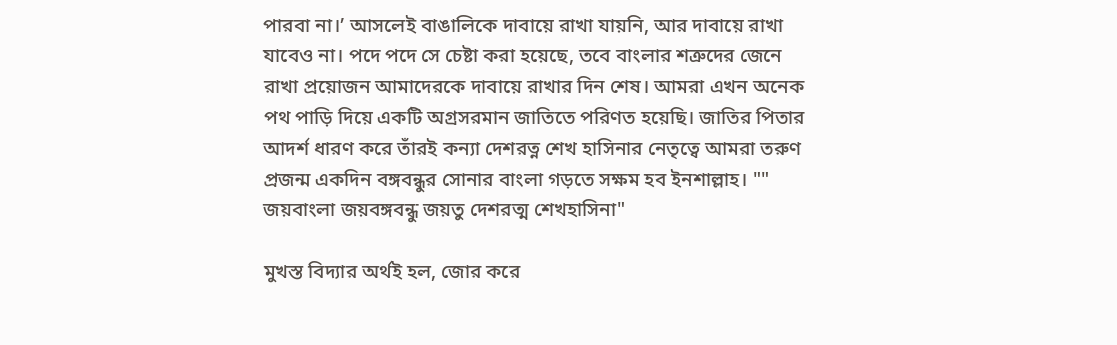পারবা না।’ আসলেই বাঙালিকে দাবায়ে রাখা যায়নি, আর দাবায়ে রাখা যাবেও না। পদে পদে সে চেষ্টা করা হয়েছে, তবে বাংলার শত্রুদের জেনে রাখা প্রয়োজন আমাদেরকে দাবায়ে রাখার দিন শেষ। আমরা এখন অনেক পথ পাড়ি দিয়ে একটি অগ্রসরমান জাতিতে পরিণত হয়েছি। জাতির পিতার আদর্শ ধারণ করে তাঁরই কন্যা দেশরত্ন শেখ হাসিনার নেতৃত্বে আমরা তরুণ প্রজন্ম একদিন বঙ্গবন্ধুর সোনার বাংলা গড়তে সক্ষম হব ইনশাল্লাহ। "" জয়বাংলা জয়বঙ্গবন্ধু জয়তু দেশরত্ম শেখহাসিনা"

মুখস্ত বিদ্যার অর্থই হল, জোর করে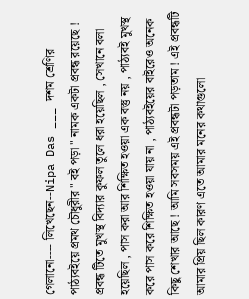গেলানো---- লিখেছেন--Nipa Das ___ দশম শ্রেণির পাঠ্যবইয়ে প্রমথ চৌধুরীর " বই পড়া " নামক একটা প্রবন্ধ রয়েছে ! প্রবন্ধ টিতে মুখস্থ বিদ্যার কুফল তুলে ধরা হয়েছিল , সেখানে বলা হয়েছিল , পাস করা আর শিক্ষিত হওয়া এক বস্তু নয় , পাঠ্যবই মুখস্থ করে পাস করে শিক্ষিত হওয়া যায় না , পাঠ্যবইয়ের বাইরেও অনেক কিছু শেখার আছে ! আমি সবসময় এই প্রবন্ধটা পড়তাম ! এই প্রবন্ধটি আমার প্রিয় ছিল কারণ এতে আমার মনের কথাগুলো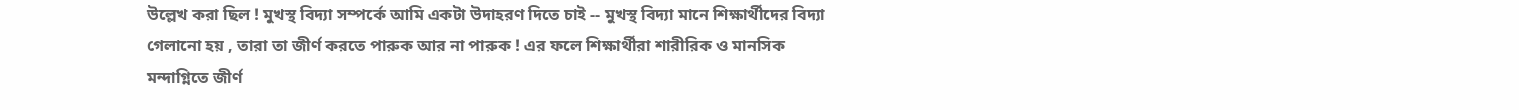উল্লেখ করা ছিল ! মুখস্থ বিদ্যা সম্পর্কে আমি একটা উদাহরণ দিতে চাই -- মুখস্থ বিদ্যা মানে শিক্ষার্থীদের বিদ্যা গেলানো হয় , তারা তা জীর্ণ করতে পারুক আর না পারুক ! এর ফলে শিক্ষার্থীরা শারীরিক ও মানসিক মন্দাগ্নিতে জীর্ণ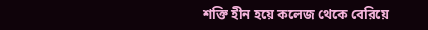শক্তি হীন হয়ে কলেজ থেকে বেরিয়ে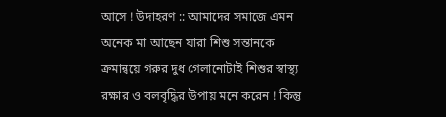আসে ! উদাহরণ :: আমাদের সমাজে এমন অনেক মা আছেন যারা শিশু সন্তানকে ক্রমান্বয়ে গরুর দুধ গেলানোটাই শিশুর স্বাস্থ্য রক্ষার ও বলবৃদ্ধির উপায় মনে করেন ! কিন্তু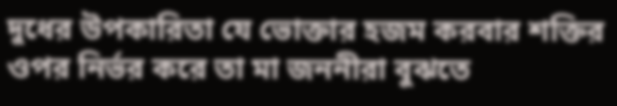দুধের উপকারিতা যে ভোক্তার হজম করবার শক্তির ওপর নির্ভর করে তা মা জননীরা বুঝতে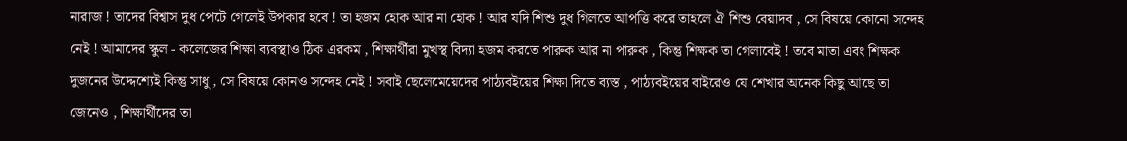নারাজ ! তাদের বিশ্বাস দুধ পেটে গেলেই উপকার হবে ! তা হজম হোক আর না হোক ! আর যদি শিশু দুধ গিলতে আপত্তি করে তাহলে ঐ শিশু বেয়াদব , সে বিষয়ে কোনো সন্দেহ নেই ! আমাদের স্কুল - কলেজের শিক্ষা ব্যবস্থাও ঠিক এরকম , শিক্ষার্থীরা মুখস্থ বিদ্যা হজম করতে পারুক আর না পারুক , কিন্তু শিক্ষক তা গেলাবেই ! তবে মাতা এবং শিক্ষক দুজনের উদ্দেশ্যেই কিন্তু সাধু , সে বিষয়ে কোনও সন্দেহ নেই ! সবাই ছেলেমেয়েদের পাঠ্যবইয়ের শিক্ষা দিতে ব্যস্ত , পাঠ্যবইয়ের বাইরেও যে শেখার অনেক কিছু আছে তা জেনেও , শিক্ষার্থীদের তা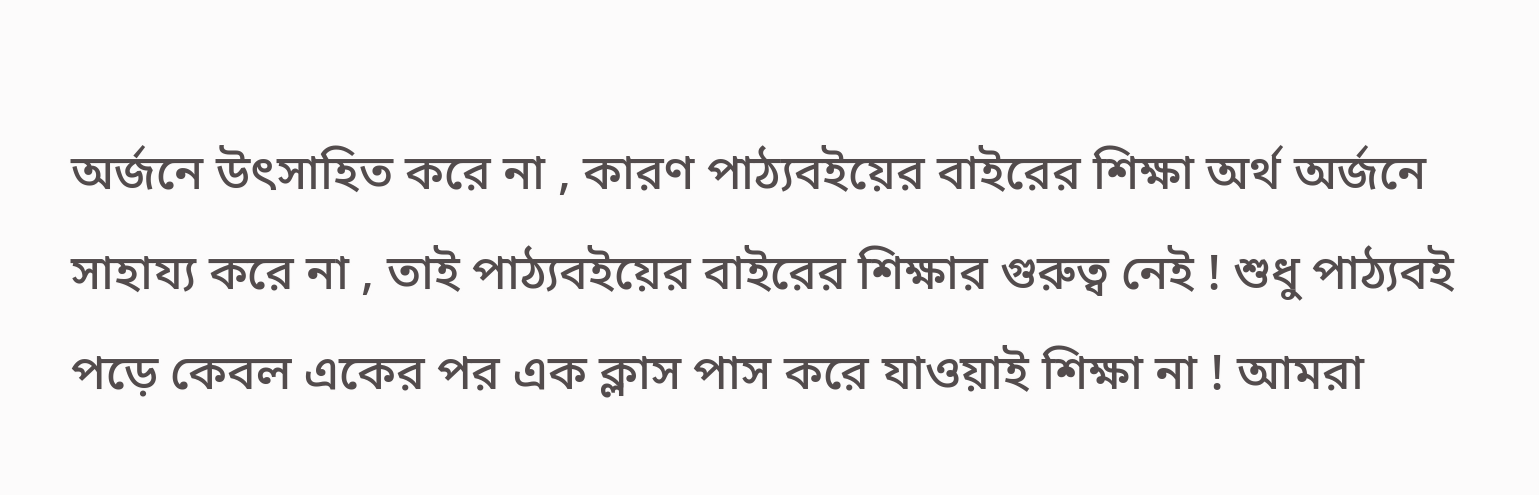অর্জনে উৎসাহিত করে না , কারণ পাঠ্যবইয়ের বাইরের শিক্ষা অর্থ অর্জনে সাহায্য করে না , তাই পাঠ্যবইয়ের বাইরের শিক্ষার গুরুত্ব নেই ! শুধু পাঠ্যবই পড়ে কেবল একের পর এক ক্লাস পাস করে যাওয়াই শিক্ষা না ! আমরা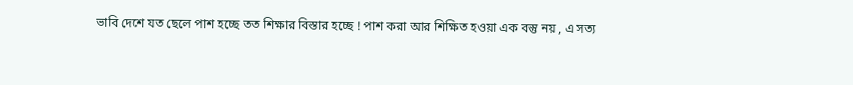ভাবি দেশে যত ছেলে পাশ হচ্ছে তত শিক্ষার বিস্তার হচ্ছে ! পাশ করা আর শিক্ষিত হওয়া এক বস্তু নয় , এ সত্য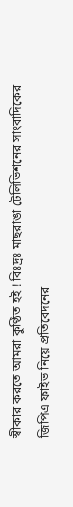স্বীকার করতে আমরা কুণ্ঠিত হই ! বিঃদ্রঃ মাছরাঙা টেলিভিশনের সাংবাদিকের জিপিএ ফাইভ নিয়ে প্রতিবেদনের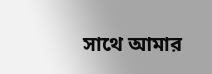সাথে আমার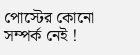পোস্টের কোনো সম্পর্ক নেই !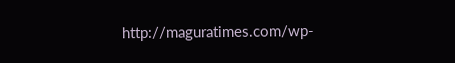http://maguratimes.com/wp-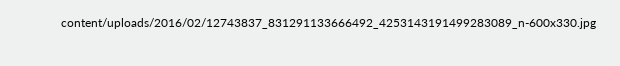content/uploads/2016/02/12743837_831291133666492_4253143191499283089_n-600x330.jpg